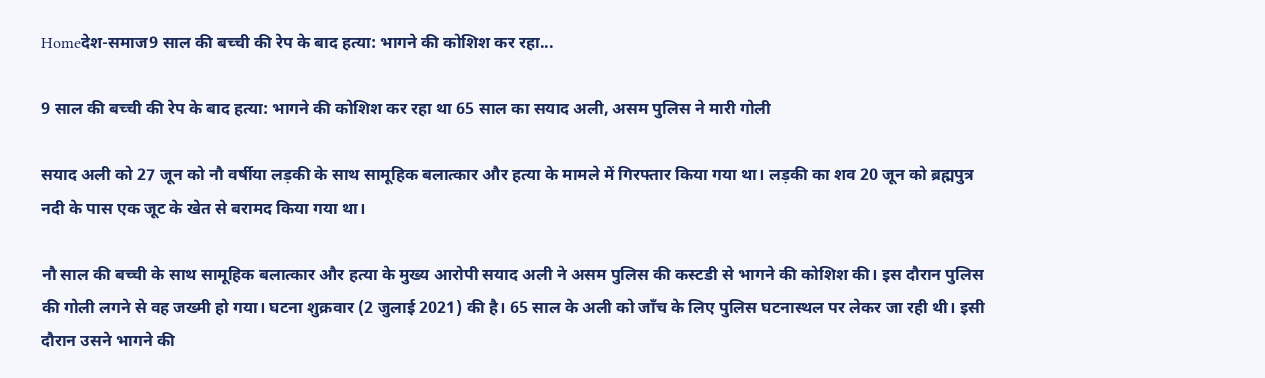Homeदेश-समाज9 साल की बच्ची की रेप के बाद हत्या: भागने की कोशिश कर रहा...

9 साल की बच्ची की रेप के बाद हत्या: भागने की कोशिश कर रहा था 65 साल का सयाद अली, असम पुलिस ने मारी गोली

सयाद अली को 27 जून को नौ वर्षीया लड़की के साथ सामूहिक बलात्कार और हत्या के मामले में गिरफ्तार किया गया था। लड़की का शव 20 जून को ब्रह्मपुत्र नदी के पास एक जूट के खेत से बरामद किया गया था।

नौ साल की बच्ची के साथ सामूहिक बलात्कार और हत्या के मुख्य आरोपी सयाद अली ने असम पुलिस की कस्टडी से भागने की कोशिश की। इस दौरान पुलिस की गोली लगने से वह जख्मी हो गया। घटना शुक्रवार (2 जुलाई 2021) की है। 65 साल के अली को जाँच के लिए पुलिस घटनास्थल पर लेकर जा रही थी। इसी दौरान उसने भागने की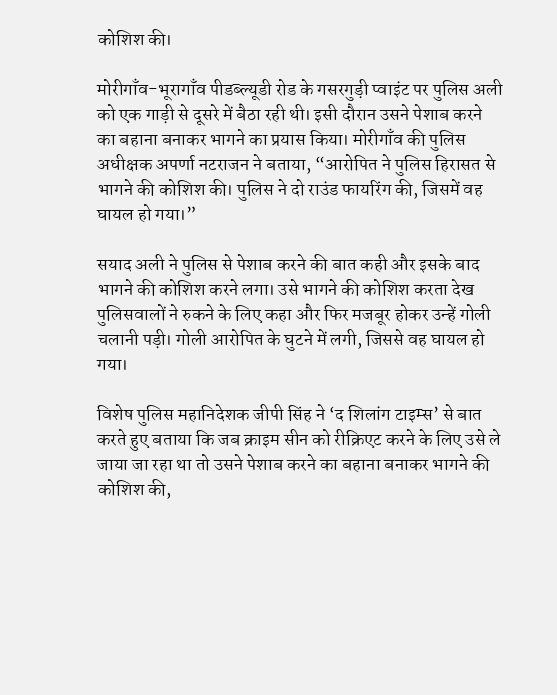कोशिश की।

मोरीगाँव-भूरागाँव पीडब्ल्यूडी रोड के गसरगुड़ी प्वाइंट पर पुलिस अली को एक गाड़ी से दूसरे में बैठा रही थी। इसी दौरान उसने पेशाब करने का बहाना बनाकर भागने का प्रयास किया। मोरीगाँव की पुलिस अधीक्षक अपर्णा नटराजन ने बताया, “आरोपित ने पुलिस हिरासत से भागने की कोशिश की। पुलिस ने दो राउंड फायरिंग की, जिसमें वह घायल हो गया।”

सयाद अली ने पुलिस से पेशाब करने की बात कही और इसके बाद भागने की कोशिश करने लगा। उसे भागने की कोशिश करता देख पुलिसवालों ने रुकने के लिए कहा और फिर मजबूर होकर उन्हें गोली चलानी पड़ी। गोली आरोपित के घुटने में लगी, जिससे वह घायल हो गया।

विशेष पुलिस महानिदेशक जीपी सिंह ने ‘द शिलांग टाइम्स’ से बात करते हुए बताया कि जब क्राइम सीन को रीक्रिएट करने के लिए उसे ले जाया जा रहा था तो उसने पेशाब करने का बहाना बनाकर भागने की कोशिश की,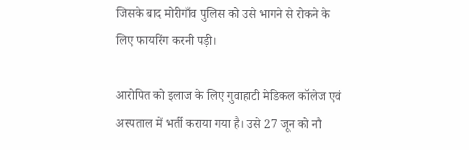जिसके बाद मोरीगाँव पुलिस को उसे भागने से रोकने के लिए फायरिंग करनी पड़ी।

आरोपित को इलाज के लिए गुवाहाटी मेडिकल कॉलेज एवं अस्पताल में भर्ती कराया गया है। उसे 27 जून को नौ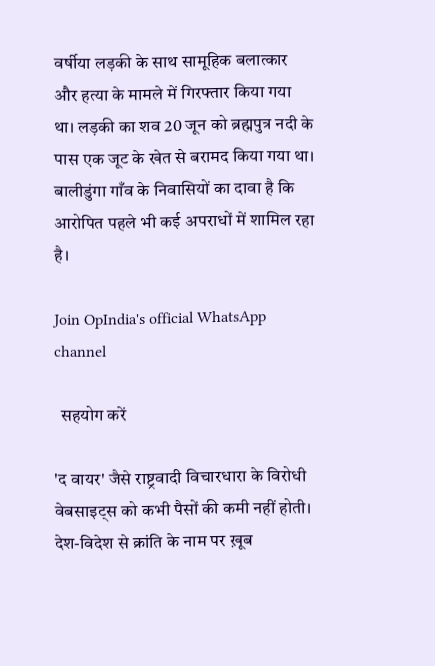वर्षीया लड़की के साथ सामूहिक बलात्कार और हत्या के मामले में गिरफ्तार किया गया था। लड़की का शव 20 जून को ब्रह्मपुत्र नदी के पास एक जूट के खेत से बरामद किया गया था। बालीडुंगा गाँव के निवासियों का दावा है कि आरोपित पहले भी कई अपराधों में शामिल रहा है।

Join OpIndia's official WhatsApp channel

  सहयोग करें

'द वायर' जैसे राष्ट्रवादी विचारधारा के विरोधी वेबसाइट्स को कभी पैसों की कमी नहीं होती। देश-विदेश से क्रांति के नाम पर ख़ूब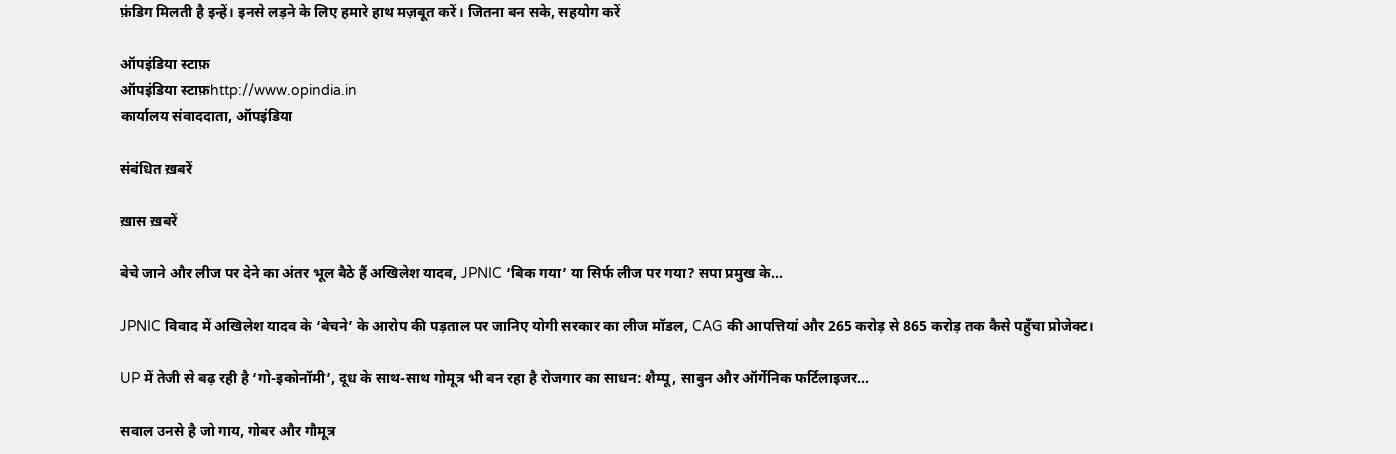फ़ंडिग मिलती है इन्हें। इनसे लड़ने के लिए हमारे हाथ मज़बूत करें। जितना बन सके, सहयोग करें

ऑपइंडिया स्टाफ़
ऑपइंडिया स्टाफ़http://www.opindia.in
कार्यालय संवाददाता, ऑपइंडिया

संबंधित ख़बरें

ख़ास ख़बरें

बेचे जाने और लीज पर देने का अंतर भूल बैठे हैं अखिलेश यादव, JPNIC ‘बिक गया’ या सिर्फ लीज पर गया? सपा प्रमुख के...

JPNIC विवाद में अखिलेश यादव के ‘बेचने’ के आरोप की पड़ताल पर जानिए योगी सरकार का लीज मॉडल, CAG की आपत्तियां और 265 करोड़ से 865 करोड़ तक कैसे पहुँचा प्रोजेक्ट।

UP में तेजी से बढ़ रही है ‘गो-इकोनॉमी’, दूध के साथ-साथ गोमूत्र भी बन रहा है रोजगार का साधन: शैम्पू, साबुन और ऑर्गेनिक फर्टिलाइजर...

सवाल उनसे है जो गाय, गोबर और गौमूत्र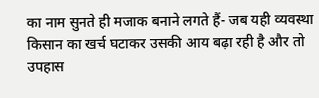का नाम सुनते ही मजाक बनाने लगते हैं- जब यही व्यवस्था किसान का खर्च घटाकर उसकी आय बढ़ा रही है और तो उपहास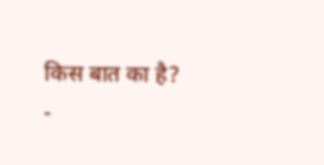किस बात का है?
-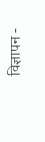विज्ञापन -